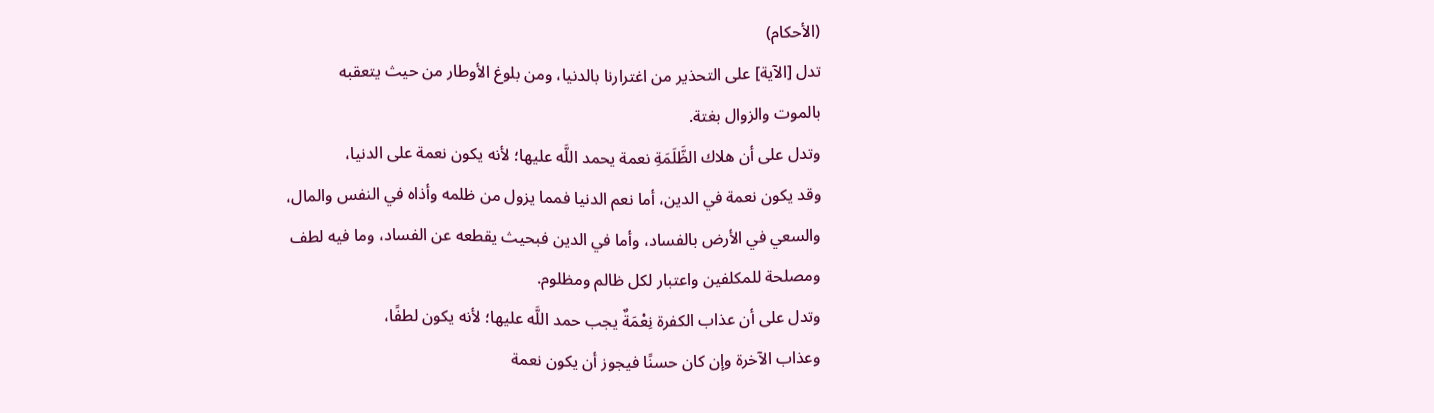(الأحكام)
تدل [الآية] على التحذير من اغترارنا بالدنيا، ومن بلوغ الأوطار من حيث يتعقبه
بالموت والزوال بغتة.
وتدل على أن هلاك الظَّلَمَةِ نعمة يحمد اللَّه عليها؛ لأنه يكون نعمة على الدنيا،
وقد يكون نعمة في الدين، أما نعم الدنيا فمما يزول من ظلمه وأذاه في النفس والمال،
والسعي في الأرض بالفساد، وأما في الدين فبحيث يقطعه عن الفساد، وما فيه لطف
ومصلحة للمكلفين واعتبار لكل ظالم ومظلوم.
وتدل على أن عذاب الكفرة نِعْمَةٌ يجب حمد اللَّه عليها؛ لأنه يكون لطفًا،
وعذاب الآخرة وإن كان حسنًا فيجوز أن يكون نعمة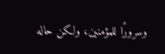وسرورًا للمؤمنين، ولكن حاله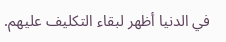في الدنيا أظهر لبقاء التكليف عليهم.